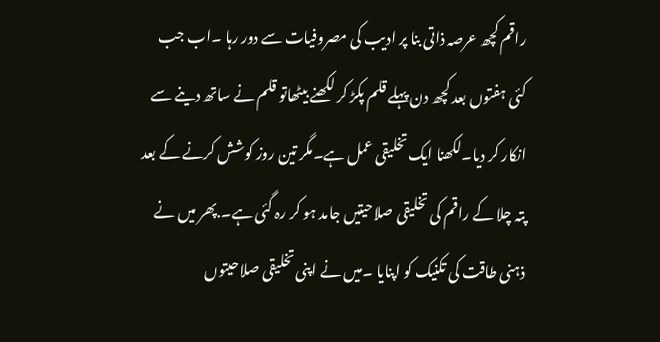راقم کچھ عرصہ ذاتی بنا پر ادیب کی مصروفیات سے دور رہا ۔اب جب کئی ہفتوں بعد کچھ دن پہلے قلم پکڑ کر لکھنے بیٹھاتو قلم نے ساتھ دینے سے انکار کر دیا۔لکھنا ایک تخلیقی عمل ہے۔مگر تین روز کوشش کرنے کے بعد پتہ چلا کے راقم کی تخلیقی صلاحیتیں جامد ہو کر رہ گئی ہے۔.پھر میں نے ذہنی طاقت کی تکنیک کو اپنایا ۔میں نے اپنی تخلیقی صلاحیتوں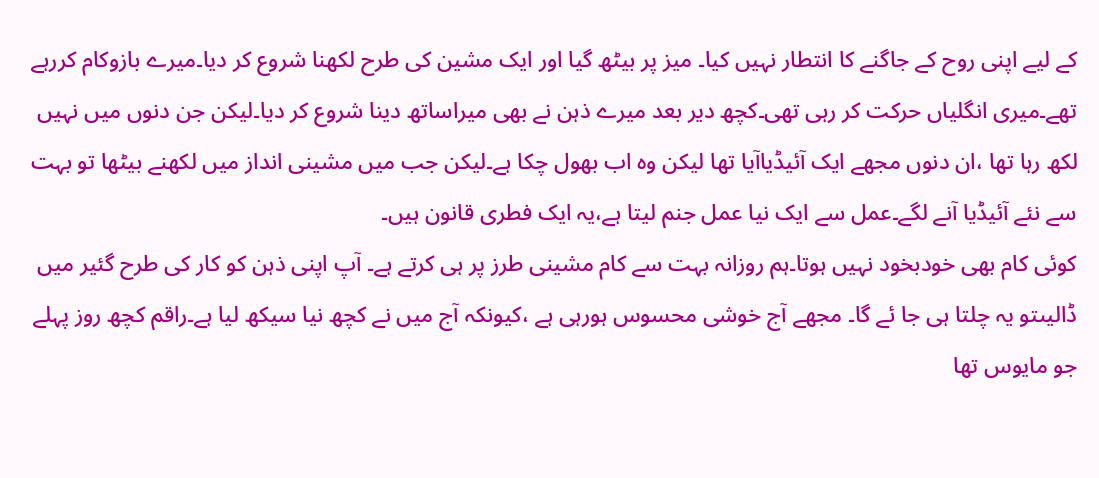کے لیے اپنی روح کے جاگنے کا انتطار نہیں کیا۔ میز پر بیٹھ گیا اور ایک مشین کی طرح لکھنا شروع کر دیا۔میرے بازوکام کررہے تھے۔میری انگلیاں حرکت کر رہی تھی۔کچھ دیر بعد میرے ذہن نے بھی میراساتھ دینا شروع کر دیا۔لیکن جن دنوں میں نہیں لکھ رہا تھا ،ان دنوں مجھے ایک آئیڈیاآیا تھا لیکن وہ اب بھول چکا ہے۔لیکن جب میں مشینی انداز میں لکھنے بیٹھا تو بہت سے نئے آئیڈیا آنے لگے۔عمل سے ایک نیا عمل جنم لیتا ہے،یہ ایک فطری قانون ہیں۔
کوئی کام بھی خودبخود نہیں ہوتا۔ہم روزانہ بہت سے کام مشینی طرز پر ہی کرتے ہے۔ آپ اپنی ذہن کو کار کی طرح گئیر میں ڈالیںتو یہ چلتا ہی جا ئے گا۔ مجھے آج خوشی محسوس ہورہی ہے ،کیونکہ آج میں نے کچھ نیا سیکھ لیا ہے۔راقم کچھ روز پہلے جو مایوس تھا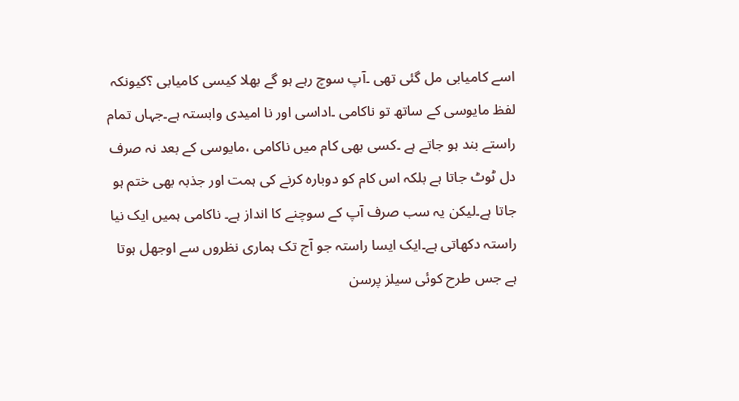اسے کامیابی مل گئی تھی ۔آپ سوچ رہے ہو گے بھلا کیسی کامیابی ؟کیونکہ لفظ مایوسی کے ساتھ تو ناکامی ۔اداسی اور نا امیدی وابستہ ہے۔جہاں تمام راستے بند ہو جاتے ہے ۔کسی بھی کام میں ناکامی ،مایوسی کے بعد نہ صرف دل ٹوٹ جاتا ہے بلکہ اس کام کو دوبارہ کرنے کی ہمت اور جذبہ بھی ختم ہو جاتا ہے۔لیکن یہ سب صرف آپ کے سوچنے کا انداز ہے۔ ناکامی ہمیں ایک نیا راستہ دکھاتی ہے۔ایک ایسا راستہ جو آج تک ہماری نظروں سے اوجھل ہوتا ہے جس طرح کوئی سیلز پرسن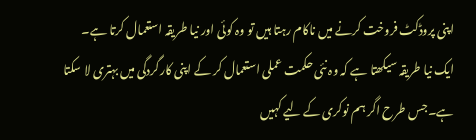اپنی پروڈکٹ فروخت کرنے میں ناکام رہتا ہیں تو وہ کوئی اور نیا طریقہ استعمال کرتا ہے۔
ایک نیا طریقہ سیکھتا ہے کہ وہ نئی حکمت عملی استعمال کر کے اپنی کارگردگی میں بہتری لا سکتا ہے۔جس طرح اگر ہم نوکری کے لیے کہیں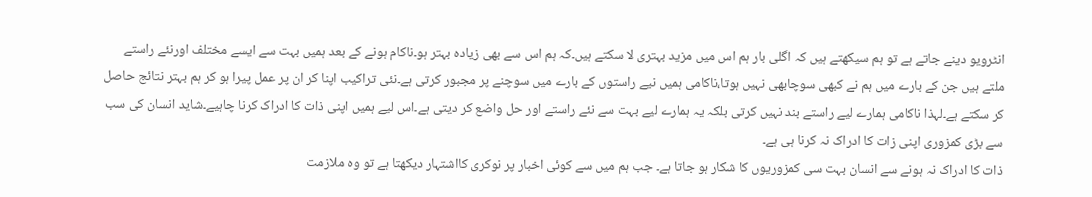انٹرویو دینے جاتے ہے تو ہم سیکھتے ہیں کہ اگلی بار ہم اس میں مزید بہتری لا سکتے ہیں۔کہ ہم اس سے بھی زیادہ بہتر ہو۔ناکام ہونے کے بعد ہمیں بہت سے ایسے مختلف اورنئے راستے ملتے ہیں جن کے بارے میں ہم نے کبھی سوچابھی نہیں ہوتا،ناکامی ہمیں نیے راستوں کے بارے میں سوچنے پر مجبور کرتی ہے۔نئی تراکیب اپنا کر ان پر عمل پیرا ہو کر ہم بہتر نتائج حاصل کر سکتے ہے۔لہذا ناکامی ہمارے لیے راستے بند نہیں کرتی بلکہ یہ ہمارے لیے بہت سے نئے راستے اور حل واضع کر دیتی ہے۔اس لیے ہمیں اپنی ذات کا ادراک کرنا چاہیے۔شاید انسان کی سب سے بڑی کمزوری اپنی زات کا ادراک نہ کرنا ہی ہے۔
ذات کا ادراک نہ ہونے سے انسان بہت سی کمزوریوں کا شکار ہو جاتا ہے۔ جب ہم میں سے کوئی اخبار پر نوکری کااشتہار دیکھتا ہے تو وہ ملازمت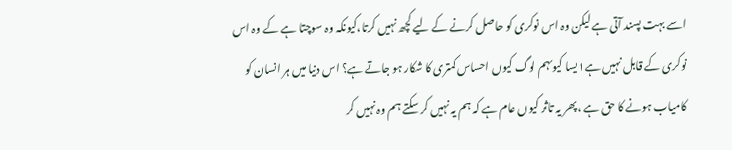اسے بہت پسند آتی ہے لیکن وہ اس نوکری کو حاصل کرنے کے لیے کچھ نہیں کرتا،کیونکہ وہ سوچتا ہے کے وہ اس نوکری کے قابل نہیں ہے١یسا کیوںہم لوگ کیوں احساس کمتری کا شکار ہو جاتے ہے؟ اس دنیا میں ہر انسان کو کامیاب ہونے کا حق ہے ،پھر یہ تاثر کیوں عام ہے کہ ہم یہ نہیں کر سکتے ہم وہ نہیں کر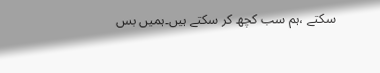سکتے ،ہم سب کچھ کر سکتے ہیں۔ہمیں بس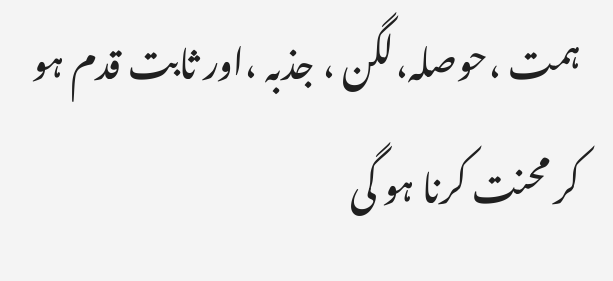ہمت ،حوصلہ،لگن ، جذبہ ،اور ثابت قدم ہو کر محنت کرنا ہو گی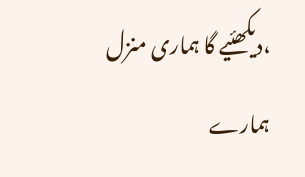،دیکھئیے گا ہماری منزل ہمارے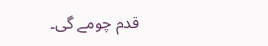قدم چومے گی۔